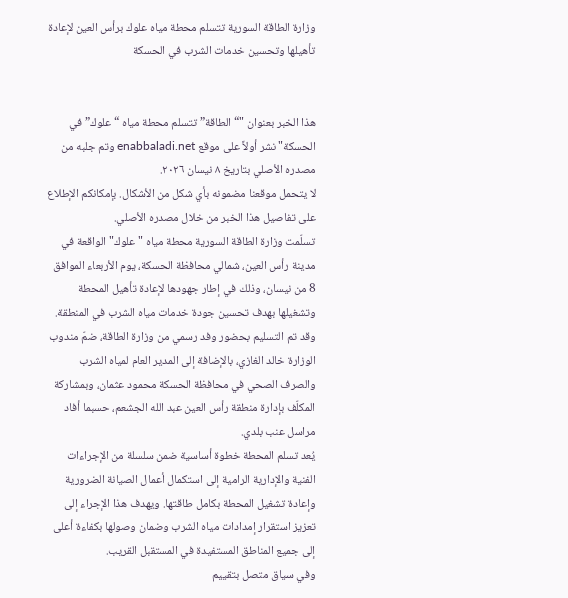وزارة الطاقة السورية تتسلم محطة مياه علوك برأس العين لإعادة تأهيلها وتحسين خدمات الشرب في الحسكة


هذا الخبر بعنوان "“الطاقة” تتسلم محطة مياه “علوك” في الحسكة" نشر أولاً على موقع enabbaladi.net وتم جلبه من مصدره الأصلي بتاريخ ٨ نيسان ٢٠٢٦.
لا يتحمل موقعنا مضمونه بأي شكل من الأشكال. بإمكانكم الإطلاع على تفاصيل هذا الخبر من خلال مصدره الأصلي.
تسلّمت وزارة الطاقة السورية محطة مياه "علوك" الواقعة في مدينة رأس العين، شمالي محافظة الحسكة، يوم الأربعاء الموافق 8 من نيسان، وذلك في إطار جهودها لإعادة تأهيل المحطة وتشغيلها بهدف تحسين جودة خدمات مياه الشرب في المنطقة. وقد تم التسليم بحضور وفد رسمي من وزارة الطاقة، ضمّ مندوب الوزارة خالد الغازي، بالإضافة إلى المدير العام لمياه الشرب والصرف الصحي في محافظة الحسكة محمود عثمان، وبمشاركة المكلّف بإدارة منطقة رأس العين عبد الله الجشعم، حسبما أفاد مراسل عنب بلدي.
يُعد تسلم المحطة خطوة أساسية ضمن سلسلة من الإجراءات الفنية والإدارية الرامية إلى استكمال أعمال الصيانة الضرورية وإعادة تشغيل المحطة بكامل طاقتها. ويهدف هذا الإجراء إلى تعزيز استقرار إمدادات مياه الشرب وضمان وصولها بكفاءة أعلى إلى جميع المناطق المستفيدة في المستقبل القريب.
وفي سياق متصل بتقييم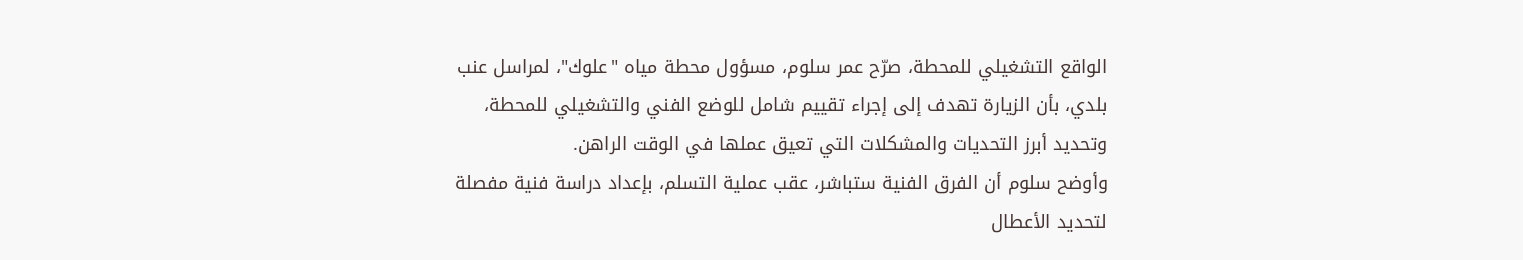الواقع التشغيلي للمحطة، صرّح عمر سلوم، مسؤول محطة مياه "علوك"، لمراسل عنب بلدي، بأن الزيارة تهدف إلى إجراء تقييم شامل للوضع الفني والتشغيلي للمحطة، وتحديد أبرز التحديات والمشكلات التي تعيق عملها في الوقت الراهن.
وأوضح سلوم أن الفرق الفنية ستباشر، عقب عملية التسلم، بإعداد دراسة فنية مفصلة لتحديد الأعطال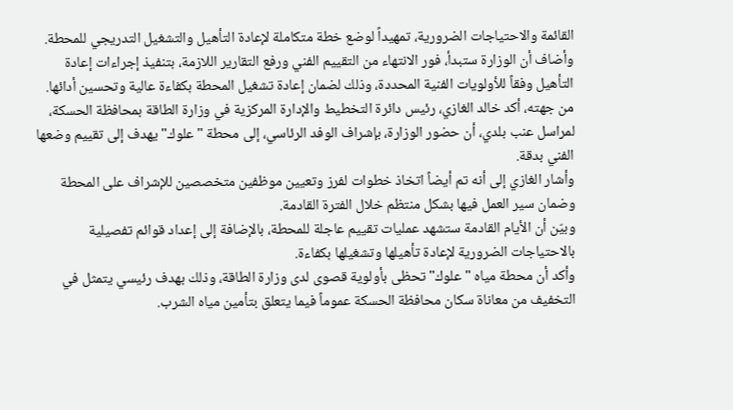القائمة والاحتياجات الضرورية، تمهيداً لوضع خطة متكاملة لإعادة التأهيل والتشغيل التدريجي للمحطة.
وأضاف أن الوزارة ستبدأ، فور الانتهاء من التقييم الفني ورفع التقارير اللازمة، بتنفيذ إجراءات إعادة التأهيل وفقاً للأولويات الفنية المحددة، وذلك لضمان إعادة تشغيل المحطة بكفاءة عالية وتحسين أدائها.
من جهته، أكد خالد الغازي، رئيس دائرة التخطيط والإدارة المركزية في وزارة الطاقة بمحافظة الحسكة، لمراسل عنب بلدي، أن حضور الوزارة، بإشراف الوفد الرئاسي، إلى محطة "علوك" يهدف إلى تقييم وضعها الفني بدقة.
وأشار الغازي إلى أنه تم أيضاً اتخاذ خطوات لفرز وتعيين موظفين متخصصين للإشراف على المحطة وضمان سير العمل فيها بشكل منتظم خلال الفترة القادمة.
وبيّن أن الأيام القادمة ستشهد عمليات تقييم عاجلة للمحطة، بالإضافة إلى إعداد قوائم تفصيلية بالاحتياجات الضرورية لإعادة تأهيلها وتشغيلها بكفاءة.
وأكد أن محطة مياه "علوك" تحظى بأولوية قصوى لدى وزارة الطاقة، وذلك بهدف رئيسي يتمثل في التخفيف من معاناة سكان محافظة الحسكة عموماً فيما يتعلق بتأمين مياه الشرب.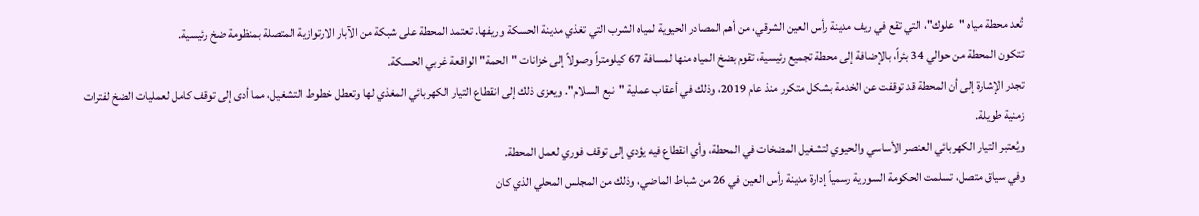تُعد محطة مياه "علوك"، التي تقع في ريف مدينة رأس العين الشرقي، من أهم المصادر الحيوية لمياه الشرب التي تغذي مدينة الحسكة وريفها. تعتمد المحطة على شبكة من الآبار الارتوازية المتصلة بمنظومة ضخ رئيسية.
تتكون المحطة من حوالي 34 بئراً، بالإضافة إلى محطة تجميع رئيسية، تقوم بضخ المياه منها لمسافة 67 كيلومتراً وصولاً إلى خزانات "الحمة" الواقعة غربي الحسكة.
تجدر الإشارة إلى أن المحطة قد توقفت عن الخدمة بشكل متكرر منذ عام 2019، وذلك في أعقاب عملية "نبع السلام". ويعزى ذلك إلى انقطاع التيار الكهربائي المغذي لها وتعطل خطوط التشغيل، مما أدى إلى توقف كامل لعمليات الضخ لفترات زمنية طويلة.
ويُعتبر التيار الكهربائي العنصر الأساسي والحيوي لتشغيل المضخات في المحطة، وأي انقطاع فيه يؤدي إلى توقف فوري لعمل المحطة.
وفي سياق متصل، تسلمت الحكومة السورية رسمياً إدارة مدينة رأس العين في 26 من شباط الماضي، وذلك من المجلس المحلي الذي كان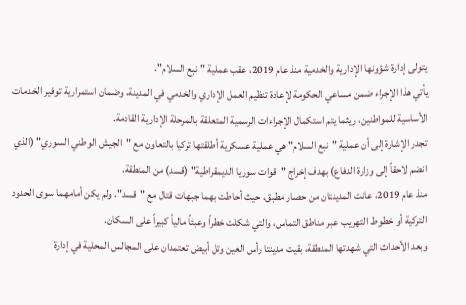يتولى إدارة شؤونها الإدارية والخدمية منذ عام 2019، عقب عملية "نبع السلام".
يأتي هذا الإجراء ضمن مساعي الحكومة لإعادة تنظيم العمل الإداري والخدمي في المدينة، وضمان استمرارية توفير الخدمات الأساسية للمواطنين، ريثما يتم استكمال الإجراءات الرسمية المتعلقة بالمرحلة الإدارية القادمة.
تجدر الإشارة إلى أن عملية "نبع السلام" هي عملية عسكرية أطلقتها تركيا بالتعاون مع "الجيش الوطني السوري" (الذي انضم لاحقاً إلى وزارة الدفاع) بهدف إخراج "قوات سوريا الديمقراطية" (قسد) من المنطقة.
منذ عام 2019، عانت المدينتان من حصار مطبق، حيث أحاطت بهما جبهات قتال مع "قسد". ولم يكن أمامهما سوى الحدود التركية أو خطوط التهريب عبر مناطق التماس، والتي شكلت خطراً وعبئاً مالياً كبيراً على السكان.
وبعد الأحداث التي شهدتها المنطقة، بقيت مدينتا رأس العين وتل أبيض تعتمدان على المجالس المحلية في إدارة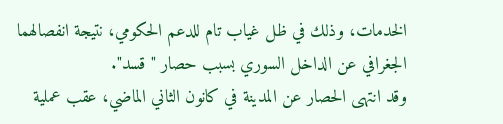الخدمات، وذلك في ظل غياب تام للدعم الحكومي، نتيجة انفصالهما الجغرافي عن الداخل السوري بسبب حصار "قسد".
وقد انتهى الحصار عن المدينة في كانون الثاني الماضي، عقب عملية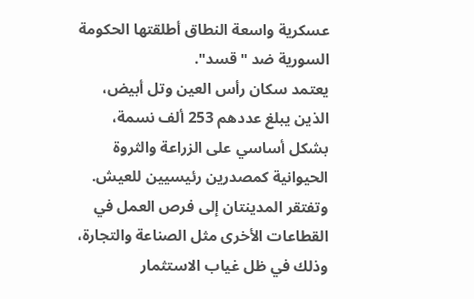عسكرية واسعة النطاق أطلقتها الحكومة السورية ضد "قسد".
يعتمد سكان رأس العين وتل أبيض، الذين يبلغ عددهم 253 ألف نسمة، بشكل أساسي على الزراعة والثروة الحيوانية كمصدرين رئيسيين للعيش.
وتفتقر المدينتان إلى فرص العمل في القطاعات الأخرى مثل الصناعة والتجارة، وذلك في ظل غياب الاستثمار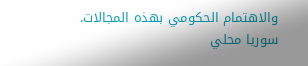والاهتمام الحكومي بهذه المجالات.
سوريا محلي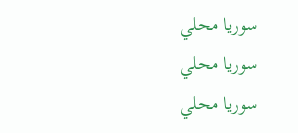سوريا محلي
سوريا محلي
سوريا محلي